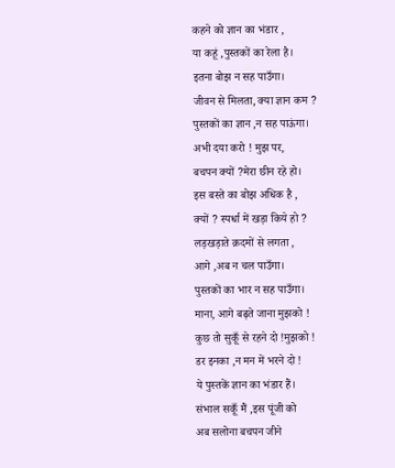कहने को ज्ञान का भंडार ,
या कहूं ,पुस्तकों का रेला है।
इतना बोझ न सह पाउँगा।
जीवन से मिलता, क्या ज्ञान कम ?
पुस्तकों का ज्ञान ,न सह पाऊंगा।
अभी दया करो ! मुझ पर,
बचपन क्यों ?मेरा छीन रहे हो।
इस बस्ते का बोझ अधिक है ,
क्यों ? स्पर्धा में खड़ा किये हो ?
लड़खड़ाते क़दमों से लगता ,
आगे ,अब न चल पाउँगा।
पुस्तकों का भार न सह पाउँगा।
माना, आगे बढ़ते जाना मुझको !
कुछ तो सुकूँ से रहने दो !मुझको !
डर इनका ,न मन में भरने दो !
ये पुस्तकें ज्ञान का भंडार हैं।
संभाल सकूँ मैं ,इस पूंजी को
अब सलोना बचपन जीने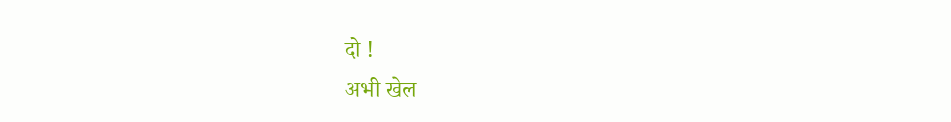दो !
अभी खेल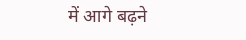में आगे बढ़ने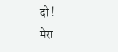दो !
मेरा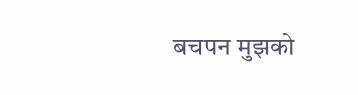बचपन मुझको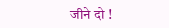जीने दो !